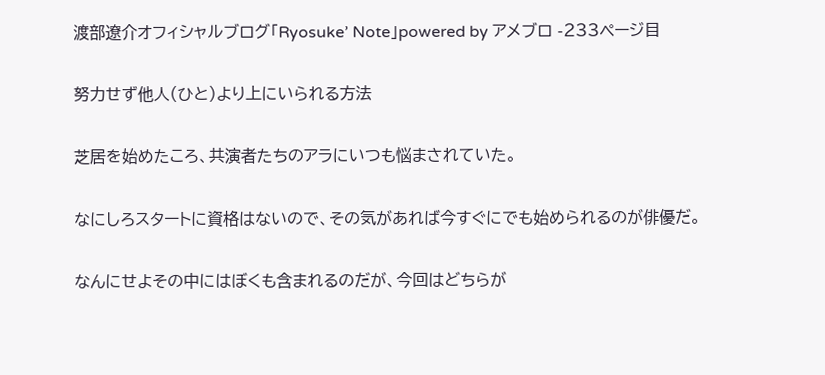渡部遼介オフィシャルブログ「Ryosuke’ Note」powered by アメブロ -233ページ目

努力せず他人(ひと)より上にいられる方法

芝居を始めたころ、共演者たちのアラにいつも悩まされていた。

なにしろスタートに資格はないので、その気があれば今すぐにでも始められるのが俳優だ。

なんにせよその中にはぼくも含まれるのだが、今回はどちらが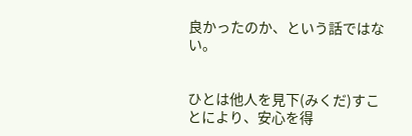良かったのか、という話ではない。


ひとは他人を見下(みくだ)すことにより、安心を得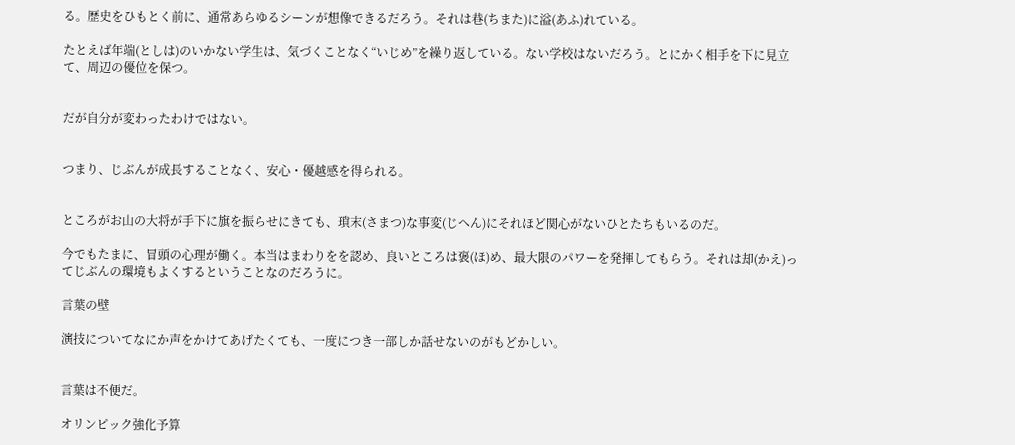る。歴史をひもとく前に、通常あらゆるシーンが想像できるだろう。それは巷(ちまた)に溢(あふ)れている。

たとえば年端(としは)のいかない学生は、気づくことなく“いじめ”を繰り返している。ない学校はないだろう。とにかく相手を下に見立て、周辺の優位を保つ。


だが自分が変わったわけではない。


つまり、じぶんが成長することなく、安心・優越感を得られる。


ところがお山の大将が手下に旗を振らせにきても、瑣末(さまつ)な事変(じへん)にそれほど関心がないひとたちもいるのだ。

今でもたまに、冒頭の心理が働く。本当はまわりをを認め、良いところは褒(ほ)め、最大限のパワーを発揮してもらう。それは却(かえ)ってじぶんの環境もよくするということなのだろうに。

言葉の壁

演技についてなにか声をかけてあげたくても、一度につき一部しか話せないのがもどかしい。


言葉は不便だ。

オリンピック強化予算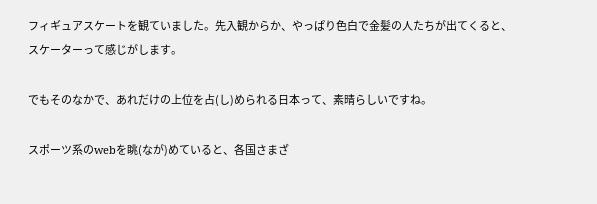フィギュアスケートを観ていました。先入観からか、やっぱり色白で金髪の人たちが出てくると、スケーターって感じがします。

でもそのなかで、あれだけの上位を占(し)められる日本って、素晴らしいですね。

スポーツ系のwebを眺(なが)めていると、各国さまざ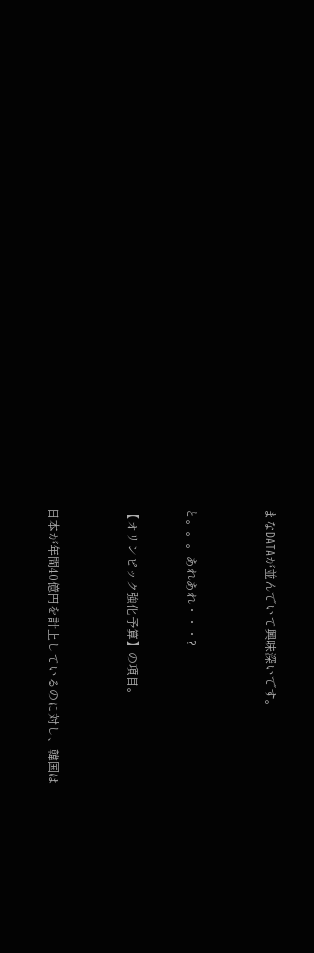まなDATAが並んでいて興味深いです。



と。。。あれあれ・・・?


【オリンピック強化予算】の項目。



日本が年間40億円を計上しているのに対し、韓国は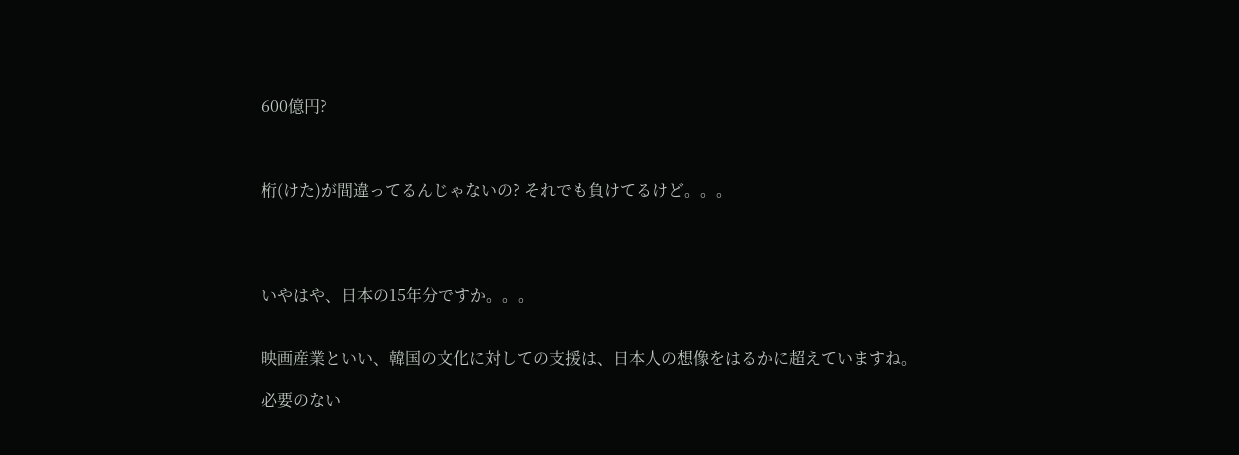600億円?



桁(けた)が間違ってるんじゃないの? それでも負けてるけど。。。




いやはや、日本の15年分ですか。。。


映画産業といい、韓国の文化に対しての支援は、日本人の想像をはるかに超えていますね。

必要のない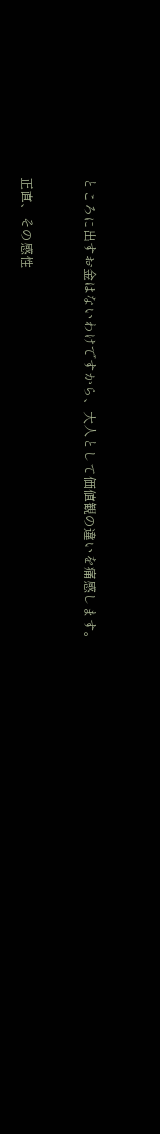ところに出すお金はないわけですから、大人として価値観の違いを痛感します。


正直、その感性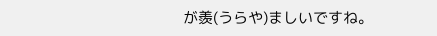が羨(うらや)ましいですね。